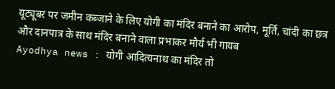यूट्यूबर पर जमीन कब्जाने के लिए योगी का मंदिर बनाने का आरोप, मूर्ति, चांदी का छत्र और दानपात्र के साथ मंदिर बनाने वाला प्रभाकर मौर्य भी गायब
Ayodhya news : योगी आदित्यनाथ का मंदिर तो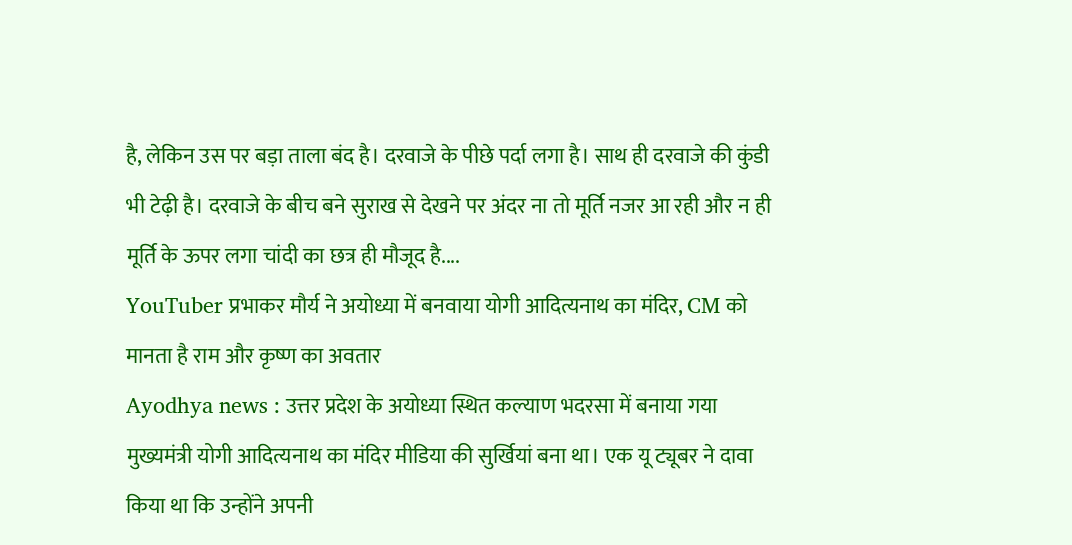है, लेकिन उस पर बड़ा ताला बंद है। दरवाजे के पीछे पर्दा लगा है। साथ ही दरवाजे की कुंडी भी टेढ़ी है। दरवाजे के बीच बने सुराख से देखने पर अंदर ना तो मूर्ति नजर आ रही और न ही मूर्ति के ऊपर लगा चांदी का छत्र ही मौजूद है....
YouTuber प्रभाकर मौर्य ने अयोध्या में बनवाया योगी आदित्यनाथ का मंदिर, CM को मानता है राम और कृष्ण का अवतार
Ayodhya news : उत्तर प्रदेश के अयोध्या स्थित कल्याण भदरसा में बनाया गया मुख्यमंत्री योगी आदित्यनाथ का मंदिर मीडिया की सुर्खियां बना था। एक यू ट्यूबर ने दावा किया था कि उन्होंने अपनी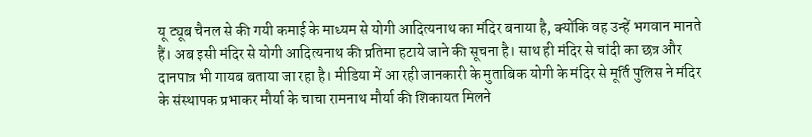यू ट्यूब चैनल से की गयी कमाई के माध्यम से योगी आदित्यनाथ का मंदिर बनाया है, क्योंकि वह उन्हें भगवान मानते हैं। अब इसी मंदिर से योगी आदित्यनाथ की प्रतिमा हटाये जाने की सूचना है। साथ ही मंदिर से चांदी का छत्र और दानपात्र भी गायब बताया जा रहा है। मीडिया में आ रही जानकारी के मुताबिक योगी के मंदिर से मूर्ति पुलिस ने मंदिर के संस्थापक प्रभाकर मौर्या के चाचा रामनाथ मौर्या की शिकायत मिलने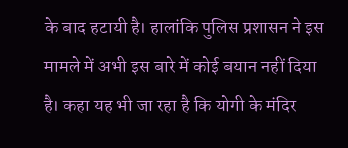के बाद हटायी है। हालांकि पुलिस प्रशासन ने इस मामले में अभी इस बारे में कोई बयान नहीं दिया है। कहा यह भी जा रहा है कि योगी के मंदिर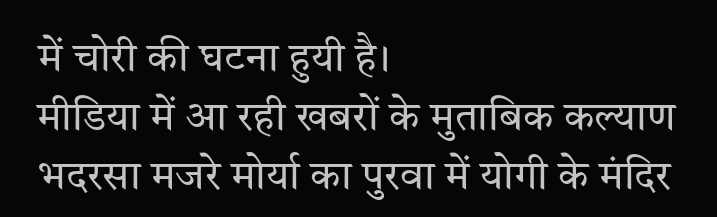में चोरी की घटना हुयी है।
मीडिया में आ रही खबरों के मुताबिक कल्याण भदरसा मजरे मोर्या का पुरवा में योगी के मंदिर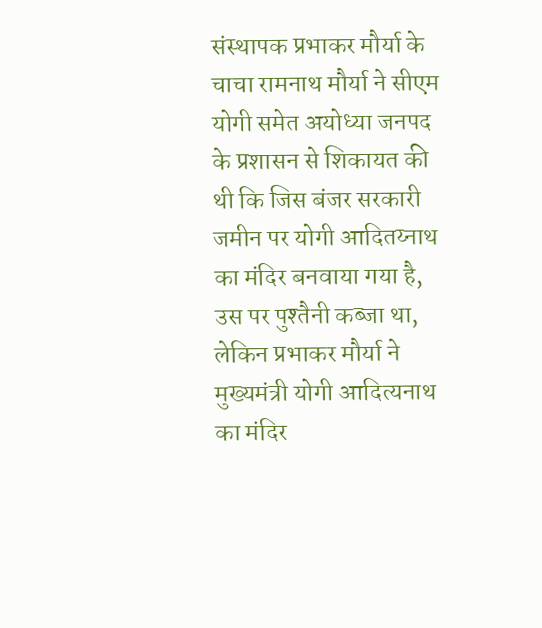संस्थापक प्रभाकर मौर्या के चाचा रामनाथ मौर्या ने सीएम योगी समेत अयोध्या जनपद के प्रशासन से शिकायत की थी कि जिस बंजर सरकारी जमीन पर योगी आदितय्नाथ का मंदिर बनवाया गया है, उस पर पुश्तैनी कब्जा था, लेकिन प्रभाकर मौर्या ने मुख्यमंत्री योगी आदित्यनाथ का मंदिर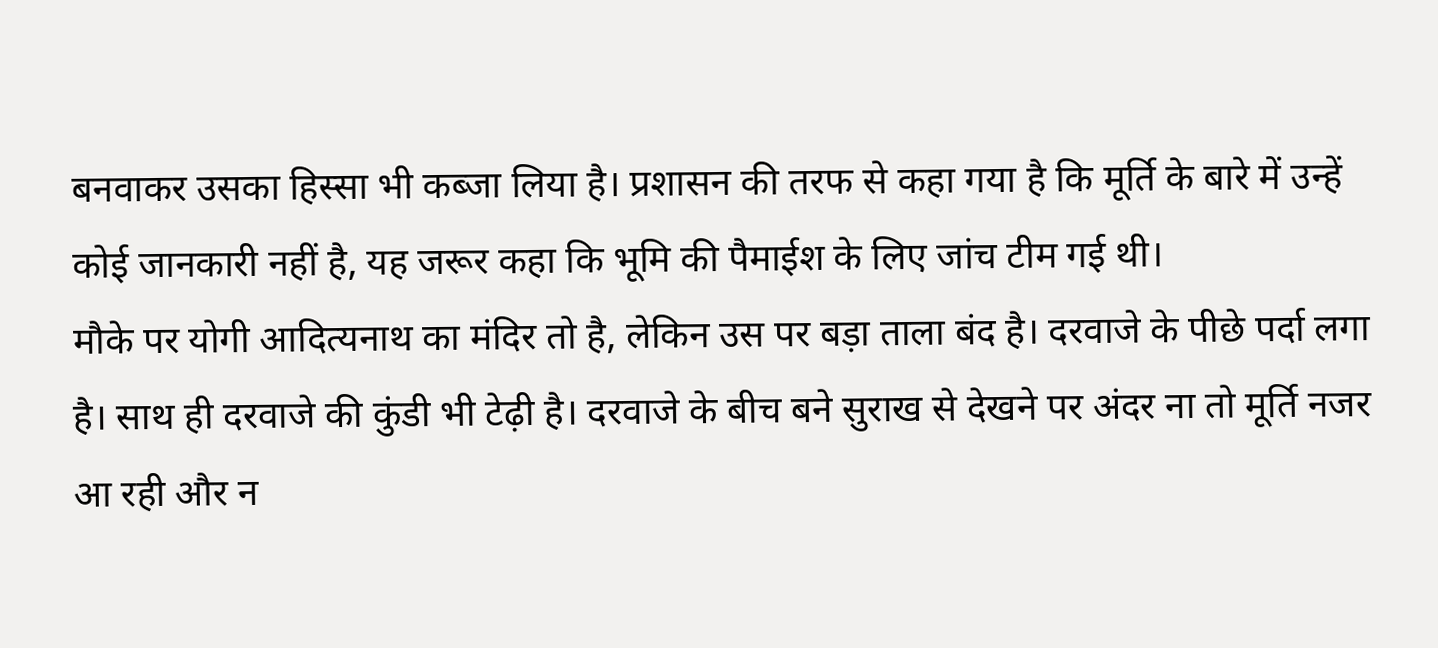बनवाकर उसका हिस्सा भी कब्जा लिया है। प्रशासन की तरफ से कहा गया है कि मूर्ति के बारे में उन्हें कोई जानकारी नहीं है, यह जरूर कहा कि भूमि की पैमाईश के लिए जांच टीम गई थी।
मौके पर योगी आदित्यनाथ का मंदिर तो है, लेकिन उस पर बड़ा ताला बंद है। दरवाजे के पीछे पर्दा लगा है। साथ ही दरवाजे की कुंडी भी टेढ़ी है। दरवाजे के बीच बने सुराख से देखने पर अंदर ना तो मूर्ति नजर आ रही और न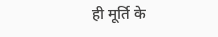ही मूर्ति के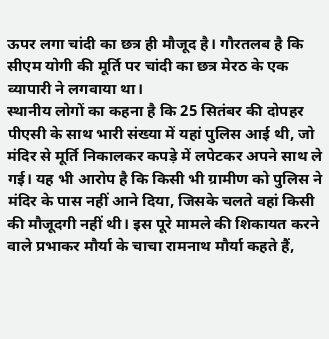ऊपर लगा चांदी का छत्र ही मौजूद है। गौरतलब है कि सीएम योगी की मूर्ति पर चांदी का छत्र मेरठ के एक व्यापारी ने लगवाया था।
स्थानीय लोगों का कहना है कि 25 सितंबर की दोपहर पीएसी के साथ भारी संख्या में यहां पुलिस आई थी, जो मंदिर से मूर्ति निकालकर कपड़े में लपेटकर अपने साथ ले गई। यह भी आरोप है कि किसी भी ग्रामीण को पुलिस ने मंदिर के पास नहीं आने दिया, जिसके चलते वहां किसी की मौजूदगी नहीं थी। इस पूरे मामले की शिकायत करने वाले प्रभाकर मौर्या के चाचा रामनाथ मौर्या कहते हैं,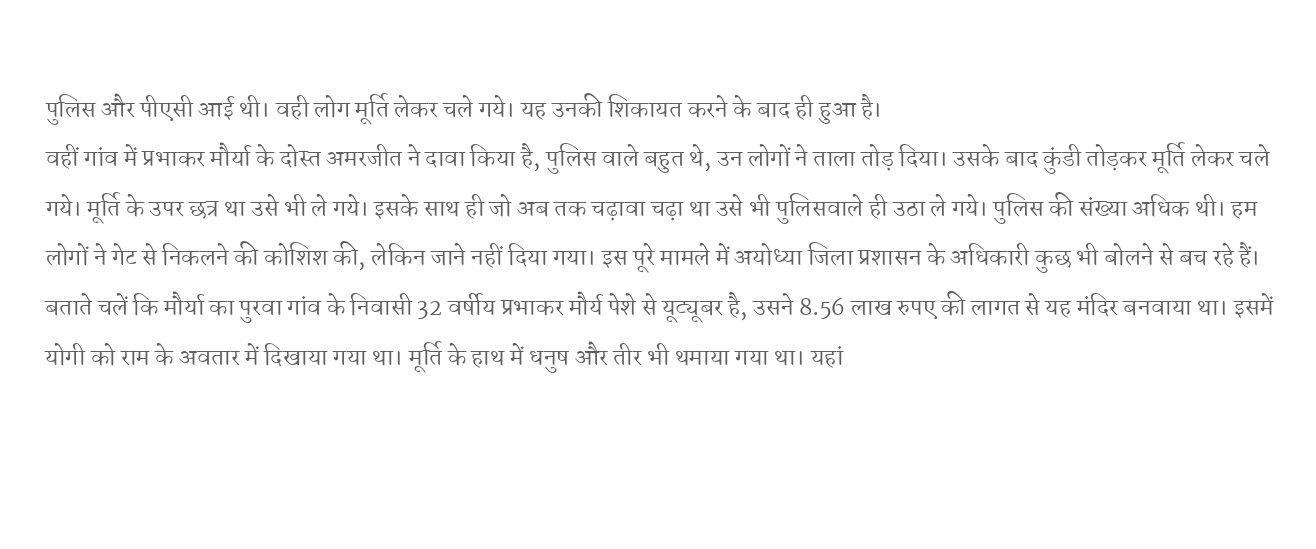पुलिस और पीएसी आई थी। वही लोग मूर्ति लेकर चले गये। यह उनकी शिकायत करने के बाद ही हुआ है।
वहीं गांव में प्रभाकर मौर्या के दोस्त अमरजीत ने दावा किया है, पुलिस वाले बहुत थे, उन लोगों ने ताला तोड़ दिया। उसके बाद कुंडी तोड़कर मूर्ति लेकर चले गये। मूर्ति के उपर छत्र था उसे भी ले गये। इसके साथ ही जो अब तक चढ़ावा चढ़ा था उसे भी पुलिसवाले ही उठा ले गये। पुलिस की संख्या अधिक थी। हम लोगों ने गेट से निकलने की कोशिश की, लेकिन जाने नहीं दिया गया। इस पूरे मामले में अयोध्या जिला प्रशासन के अधिकारी कुछ भी बोलने से बच रहे हैं।
बताते चलें कि मौर्या का पुरवा गांव के निवासी 32 वर्षीय प्रभाकर मौर्य पेशे से यूट्यूबर है, उसने 8.56 लाख रुपए की लागत से यह मंदिर बनवाया था। इसमें योगी को राम के अवतार में दिखाया गया था। मूर्ति के हाथ में धनुष और तीर भी थमाया गया था। यहां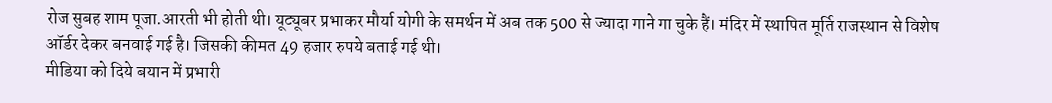रोज सुबह शाम पूजा.आरती भी होती थी। यूट्यूबर प्रभाकर मौर्या योगी के समर्थन में अब तक 500 से ज्यादा गाने गा चुके हैं। मंदिर में स्थापित मूर्ति राजस्थान से विशेष ऑर्डर देकर बनवाई गई है। जिसकी कीमत 49 हजार रुपये बताई गई थी।
मीडिया को दिये बयान में प्रभारी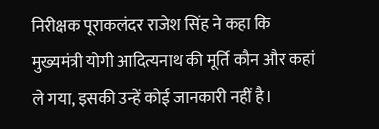निरीक्षक पूराकलंदर राजेश सिंह ने कहा कि मुख्यमंत्री योगी आदित्यनाथ की मूर्ति कौन और कहां ले गया, इसकी उन्हें कोई जानकारी नहीं है।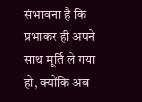संभावना है कि प्रभाकर ही अपने साथ मूर्ति ले गया हो, क्योंकि अब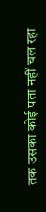तक उसका कोई पता नहीं चल रहा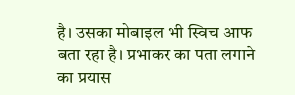है। उसका मोबाइल भी स्विच आफ बता रहा है। प्रभाकर का पता लगाने का प्रयास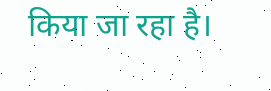किया जा रहा है।